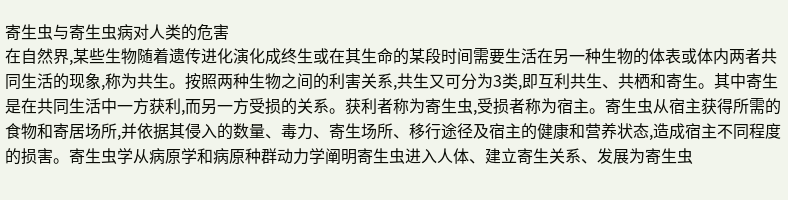寄生虫与寄生虫病对人类的危害
在自然界,某些生物随着遗传进化演化成终生或在其生命的某段时间需要生活在另一种生物的体表或体内两者共同生活的现象,称为共生。按照两种生物之间的利害关系,共生又可分为3类,即互利共生、共栖和寄生。其中寄生是在共同生活中一方获利,而另一方受损的关系。获利者称为寄生虫,受损者称为宿主。寄生虫从宿主获得所需的食物和寄居场所,并依据其侵入的数量、毒力、寄生场所、移行途径及宿主的健康和营养状态,造成宿主不同程度的损害。寄生虫学从病原学和病原种群动力学阐明寄生虫进入人体、建立寄生关系、发展为寄生虫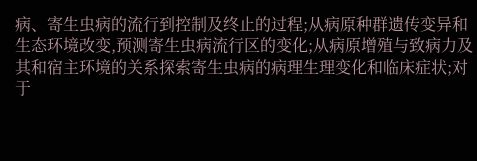病、寄生虫病的流行到控制及终止的过程;从病原种群遗传变异和生态环境改变,预测寄生虫病流行区的变化;从病原增殖与致病力及其和宿主环境的关系探索寄生虫病的病理生理变化和临床症状;对于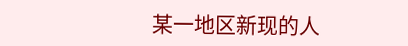某一地区新现的人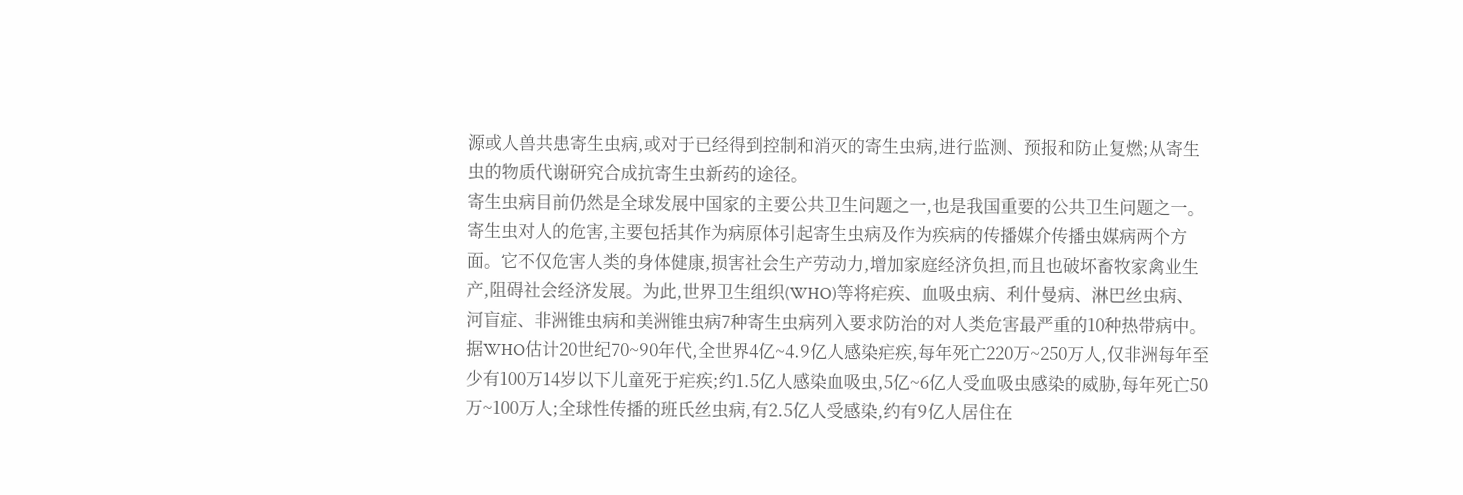源或人兽共患寄生虫病,或对于已经得到控制和消灭的寄生虫病,进行监测、预报和防止复燃;从寄生虫的物质代谢研究合成抗寄生虫新药的途径。
寄生虫病目前仍然是全球发展中国家的主要公共卫生问题之一,也是我国重要的公共卫生问题之一。寄生虫对人的危害,主要包括其作为病原体引起寄生虫病及作为疾病的传播媒介传播虫媒病两个方面。它不仅危害人类的身体健康,损害社会生产劳动力,增加家庭经济负担,而且也破坏畜牧家禽业生产,阻碍社会经济发展。为此,世界卫生组织(WHO)等将疟疾、血吸虫病、利什曼病、淋巴丝虫病、河盲症、非洲锥虫病和美洲锥虫病7种寄生虫病列入要求防治的对人类危害最严重的10种热带病中。据WHO估计20世纪70~90年代,全世界4亿~4.9亿人感染疟疾,每年死亡220万~250万人,仅非洲每年至少有100万14岁以下儿童死于疟疾;约1.5亿人感染血吸虫,5亿~6亿人受血吸虫感染的威胁,每年死亡50万~100万人;全球性传播的班氏丝虫病,有2.5亿人受感染,约有9亿人居住在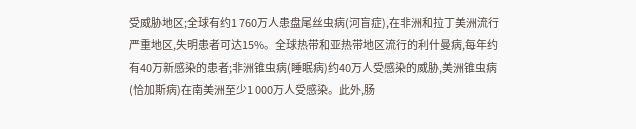受威胁地区;全球有约1 760万人患盘尾丝虫病(河盲症),在非洲和拉丁美洲流行严重地区,失明患者可达15%。全球热带和亚热带地区流行的利什曼病,每年约有40万新感染的患者;非洲锥虫病(睡眠病)约40万人受感染的威胁,美洲锥虫病(恰加斯病)在南美洲至少1 000万人受感染。此外,肠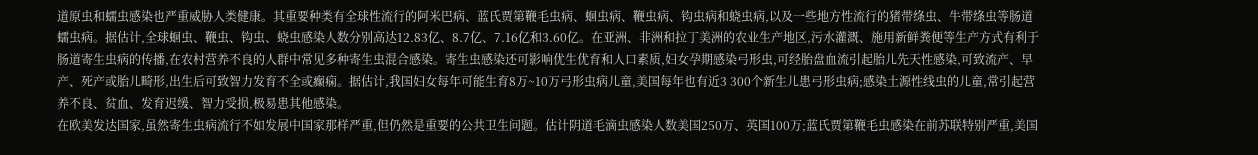道原虫和蠕虫感染也严重威胁人类健康。其重要种类有全球性流行的阿米巴病、蓝氏贾第鞭毛虫病、蛔虫病、鞭虫病、钩虫病和蛲虫病,以及一些地方性流行的猪带绦虫、牛带绦虫等肠道蠕虫病。据估计,全球蛔虫、鞭虫、钩虫、蛲虫感染人数分别高达12.83亿、8.7亿、7.16亿和3.60亿。在亚洲、非洲和拉丁美洲的农业生产地区,污水灌溉、施用新鲜粪便等生产方式有利于肠道寄生虫病的传播,在农村营养不良的人群中常见多种寄生虫混合感染。寄生虫感染还可影响优生优育和人口素质,妇女孕期感染弓形虫,可经胎盘血流引起胎儿先天性感染,可致流产、早产、死产或胎儿畸形,出生后可致智力发育不全或癫痫。据估计,我国妇女每年可能生育8万~10万弓形虫病儿童,美国每年也有近3 300个新生儿患弓形虫病;感染土源性线虫的儿童,常引起营养不良、贫血、发育迟缓、智力受损,极易患其他感染。
在欧美发达国家,虽然寄生虫病流行不如发展中国家那样严重,但仍然是重要的公共卫生问题。估计阴道毛滴虫感染人数美国250万、英国100万;蓝氏贾第鞭毛虫感染在前苏联特别严重,美国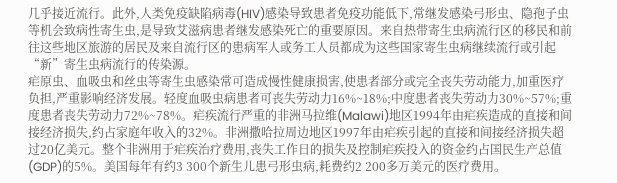几乎接近流行。此外,人类免疫缺陷病毒(HIV)感染导致患者免疫功能低下,常继发感染弓形虫、隐孢子虫等机会致病性寄生虫,是导致艾滋病患者继发感染死亡的重要原因。来自热带寄生虫病流行区的移民和前往这些地区旅游的居民及来自流行区的患病军人或务工人员都成为这些国家寄生虫病继续流行或引起“新”寄生虫病流行的传染源。
疟原虫、血吸虫和丝虫等寄生虫感染常可造成慢性健康损害,使患者部分或完全丧失劳动能力,加重医疗负担,严重影响经济发展。轻度血吸虫病患者可丧失劳动力16%~18%;中度患者丧失劳动力30%~57%;重度患者丧失劳动力72%~78%。疟疾流行严重的非洲马拉维(Malawi)地区1994年由疟疾造成的直接和间接经济损失,约占家庭年收入的32%。非洲撒哈拉周边地区1997年由疟疾引起的直接和间接经济损失超过20亿美元。整个非洲用于疟疾治疗费用,丧失工作日的损失及控制疟疾投入的资金约占国民生产总值(GDP)的5%。美国每年有约3 300个新生儿患弓形虫病,耗费约2 200多万美元的医疗费用。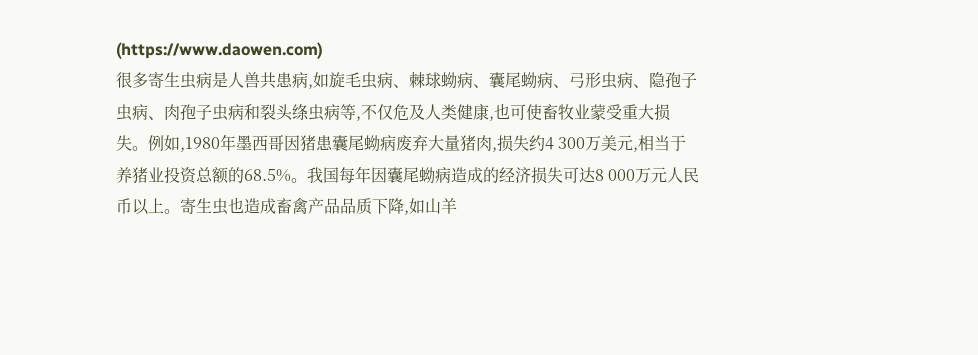(https://www.daowen.com)
很多寄生虫病是人兽共患病,如旋毛虫病、棘球蚴病、囊尾蚴病、弓形虫病、隐孢子虫病、肉孢子虫病和裂头绦虫病等,不仅危及人类健康,也可使畜牧业蒙受重大损失。例如,1980年墨西哥因猪患囊尾蚴病废弃大量猪肉,损失约4 300万美元,相当于养猪业投资总额的68.5%。我国每年因囊尾蚴病造成的经济损失可达8 000万元人民币以上。寄生虫也造成畜禽产品品质下降,如山羊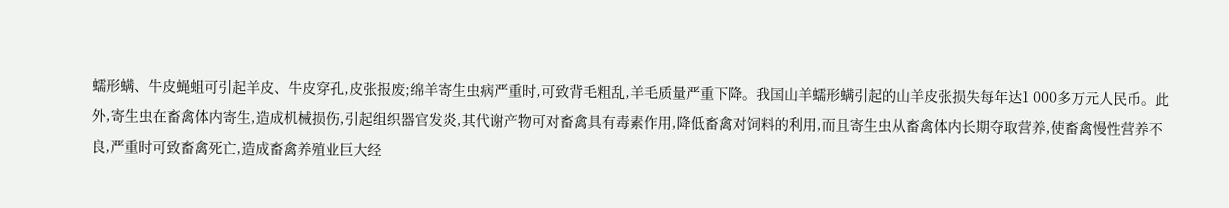蠕形螨、牛皮蝇蛆可引起羊皮、牛皮穿孔,皮张报废;绵羊寄生虫病严重时,可致背毛粗乱,羊毛质量严重下降。我国山羊蠕形螨引起的山羊皮张损失每年达1 000多万元人民币。此外,寄生虫在畜禽体内寄生,造成机械损伤,引起组织器官发炎,其代谢产物可对畜禽具有毒素作用,降低畜禽对饲料的利用,而且寄生虫从畜禽体内长期夺取营养,使畜禽慢性营养不良,严重时可致畜禽死亡,造成畜禽养殖业巨大经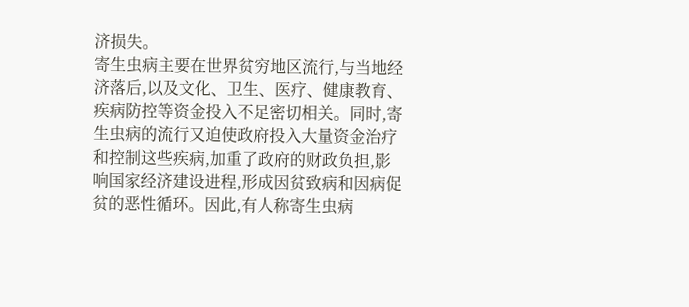济损失。
寄生虫病主要在世界贫穷地区流行,与当地经济落后,以及文化、卫生、医疗、健康教育、疾病防控等资金投入不足密切相关。同时,寄生虫病的流行又迫使政府投入大量资金治疗和控制这些疾病,加重了政府的财政负担,影响国家经济建设进程,形成因贫致病和因病促贫的恶性循环。因此,有人称寄生虫病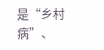是“乡村病”、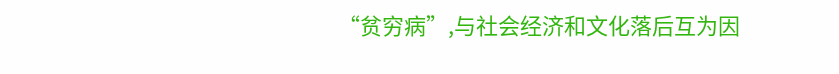“贫穷病”,与社会经济和文化落后互为因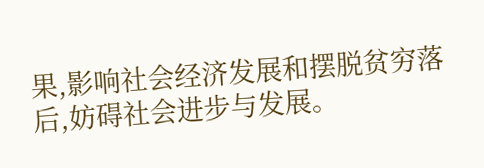果,影响社会经济发展和摆脱贫穷落后,妨碍社会进步与发展。